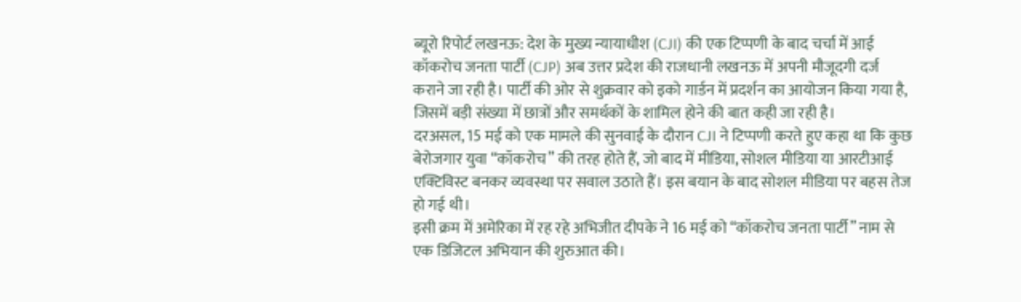ब्यूरो रिपोर्ट लखनऊ: देश के मुख्य न्यायाधीश (CJI) की एक टिप्पणी के बाद चर्चा में आई कॉकरोच जनता पार्टी (CJP) अब उत्तर प्रदेश की राजधानी लखनऊ में अपनी मौजूदगी दर्ज कराने जा रही है। पार्टी की ओर से शुक्रवार को इको गार्डन में प्रदर्शन का आयोजन किया गया है, जिसमें बड़ी संख्या में छात्रों और समर्थकों के शामिल होने की बात कही जा रही है।
दरअसल, 15 मई को एक मामले की सुनवाई के दौरान CJI ने टिप्पणी करते हुए कहा था कि कुछ बेरोजगार युवा “कॉकरोच” की तरह होते हैं, जो बाद में मीडिया, सोशल मीडिया या आरटीआई एक्टिविस्ट बनकर व्यवस्था पर सवाल उठाते हैं। इस बयान के बाद सोशल मीडिया पर बहस तेज हो गई थी।
इसी क्रम में अमेरिका में रह रहे अभिजीत दीपके ने 16 मई को “कॉकरोच जनता पार्टी” नाम से एक डिजिटल अभियान की शुरुआत की।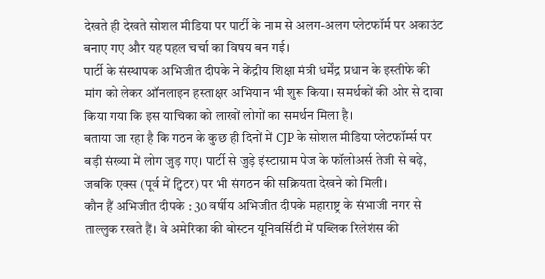देखते ही देखते सोशल मीडिया पर पार्टी के नाम से अलग-अलग प्लेटफॉर्म पर अकाउंट बनाए गए और यह पहल चर्चा का विषय बन गई।
पार्टी के संस्थापक अभिजीत दीपके ने केंद्रीय शिक्षा मंत्री धर्मेंद्र प्रधान के इस्तीफे की मांग को लेकर ऑनलाइन हस्ताक्षर अभियान भी शुरू किया। समर्थकों की ओर से दावा किया गया कि इस याचिका को लाखों लोगों का समर्थन मिला है।
बताया जा रहा है कि गठन के कुछ ही दिनों में CJP के सोशल मीडिया प्लेटफॉर्म्स पर बड़ी संख्या में लोग जुड़ गए। पार्टी से जुड़े इंस्टाग्राम पेज के फॉलोअर्स तेजी से बढ़े, जबकि एक्स (पूर्व में ट्विटर) पर भी संगठन की सक्रियता देखने को मिली।
कौन हैं अभिजीत दीपके : 30 वर्षीय अभिजीत दीपके महाराष्ट्र के संभाजी नगर से ताल्लुक रखते हैं। वे अमेरिका की बोस्टन यूनिवर्सिटी में पब्लिक रिलेशंस की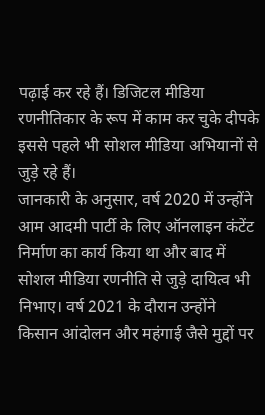पढ़ाई कर रहे हैं। डिजिटल मीडिया रणनीतिकार के रूप में काम कर चुके दीपके इससे पहले भी सोशल मीडिया अभियानों से जुड़े रहे हैं।
जानकारी के अनुसार, वर्ष 2020 में उन्होंने आम आदमी पार्टी के लिए ऑनलाइन कंटेंट निर्माण का कार्य किया था और बाद में सोशल मीडिया रणनीति से जुड़े दायित्व भी निभाए। वर्ष 2021 के दौरान उन्होंने किसान आंदोलन और महंगाई जैसे मुद्दों पर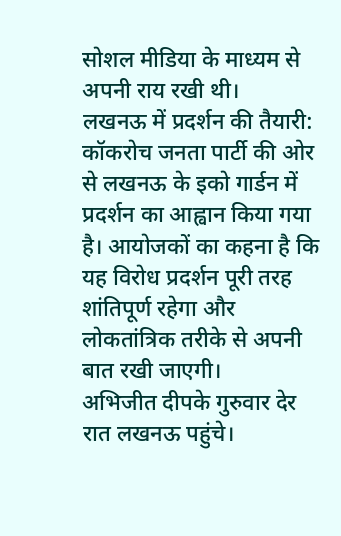सोशल मीडिया के माध्यम से अपनी राय रखी थी।
लखनऊ में प्रदर्शन की तैयारी: कॉकरोच जनता पार्टी की ओर से लखनऊ के इको गार्डन में प्रदर्शन का आह्वान किया गया है। आयोजकों का कहना है कि यह विरोध प्रदर्शन पूरी तरह शांतिपूर्ण रहेगा और लोकतांत्रिक तरीके से अपनी बात रखी जाएगी।
अभिजीत दीपके गुरुवार देर रात लखनऊ पहुंचे।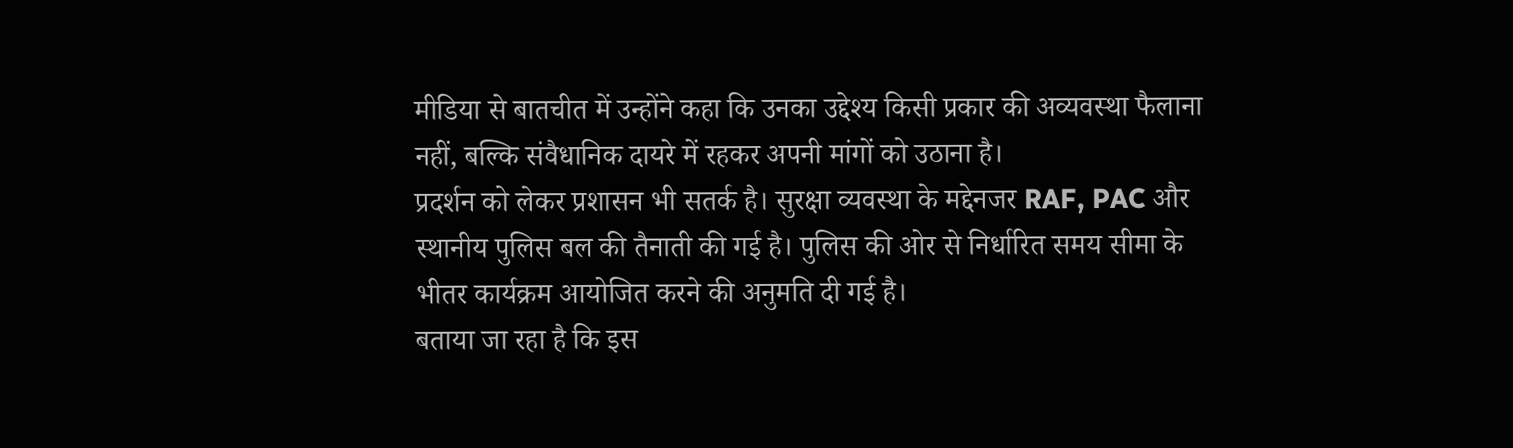मीडिया से बातचीत में उन्होंने कहा कि उनका उद्देश्य किसी प्रकार की अव्यवस्था फैलाना नहीं, बल्कि संवैधानिक दायरे में रहकर अपनी मांगों को उठाना है।
प्रदर्शन को लेकर प्रशासन भी सतर्क है। सुरक्षा व्यवस्था के मद्देनजर RAF, PAC और स्थानीय पुलिस बल की तैनाती की गई है। पुलिस की ओर से निर्धारित समय सीमा के भीतर कार्यक्रम आयोजित करने की अनुमति दी गई है।
बताया जा रहा है कि इस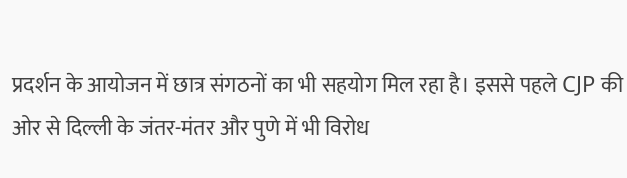प्रदर्शन के आयोजन में छात्र संगठनों का भी सहयोग मिल रहा है। इससे पहले CJP की ओर से दिल्ली के जंतर-मंतर और पुणे में भी विरोध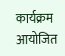कार्यक्रम आयोजित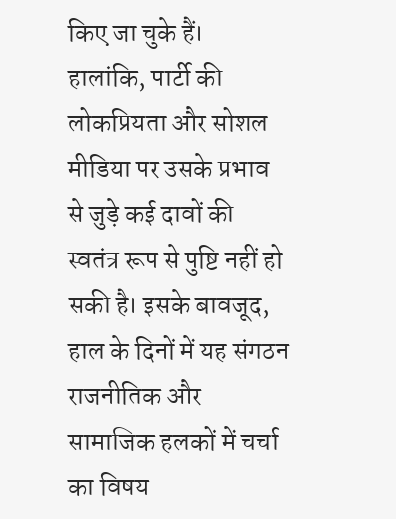किए जा चुके हैं।
हालांकि, पार्टी की लोकप्रियता और सोशल मीडिया पर उसके प्रभाव से जुड़े कई दावों की स्वतंत्र रूप से पुष्टि नहीं हो सकी है। इसके बावजूद, हाल के दिनों में यह संगठन राजनीतिक और सामाजिक हलकों में चर्चा का विषय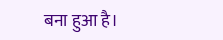बना हुआ है।